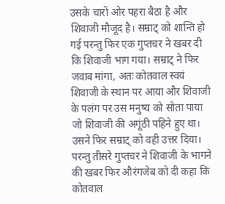उसके चारों ओर पहरा बैठा है और शिवाजी मौजूद है। सम्राट् को शान्ति हो गई परन्तु फिर एक गुप्तचर ने खबर दी कि शिवाजी भाग गया। सम्राट् ने फिर जवाब मांगा, अतः कोतवाल स्वयं शिवाजी के स्थान पर आया और शिवाजी के पलंग पर उस मनुष्य को सोता पाया जो शिवाजी की अगूंठी पहिने हुए था। उसने फिर सम्राट् को वही उत्तर दिया। परन्तु तीसरे गुप्तचर ने शिवाजी के भागने की खबर फिर औरंगजेब को दी कहा कि कोतवाल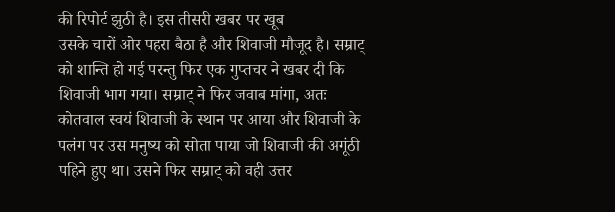की रिपोर्ट झुठी है। इस तीसरी खबर पर खूब
उसके चारों ओर पहरा बैठा है और शिवाजी मौजूद है। सम्राट् को शान्ति हो गई परन्तु फिर एक गुप्तचर ने खबर दी कि शिवाजी भाग गया। सम्राट् ने फिर जवाब मांगा, अतः कोतवाल स्वयं शिवाजी के स्थान पर आया और शिवाजी के पलंग पर उस मनुष्य को सोता पाया जो शिवाजी की अगूंठी पहिने हुए था। उसने फिर सम्राट् को वही उत्तर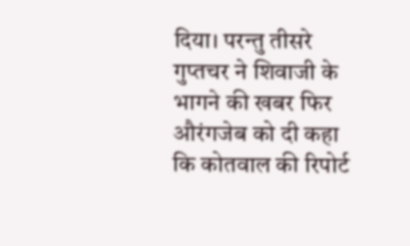दिया। परन्तु तीसरे गुप्तचर ने शिवाजी के भागने की खबर फिर औरंगजेब को दी कहा कि कोतवाल की रिपोर्ट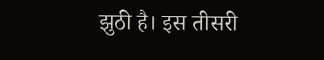झुठी है। इस तीसरी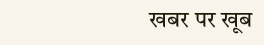खबर पर खूब